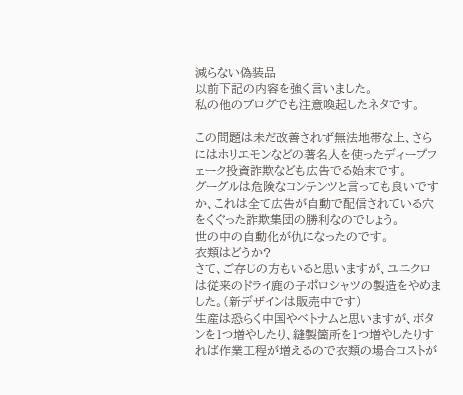減らない偽装品
以前下記の内容を強く言いました。
私の他のブログでも注意喚起したネタです。

この問題は未だ改善されず無法地帯な上、さらにはホリエモンなどの著名人を使ったディープフェーク投資詐欺なども広告でる始末です。
グーグルは危険なコンテンツと言っても良いですか、これは全て広告が自動で配信されている穴をくぐった詐欺集団の勝利なのでしょう。
世の中の自動化が仇になったのです。
衣類はどうか?
さて、ご存じの方もいると思いますが、ユニクロは従来のドライ鹿の子ポロシャツの製造をやめました。(新デザインは販売中です)
生産は恐らく中国やベトナムと思いますが、ボタンを1つ増やしたり、縫製箇所を1つ増やしたりすれば作業工程が増えるので衣類の場合コストが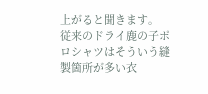上がると聞きます。
従来のドライ鹿の子ポロシャツはそういう縫製箇所が多い衣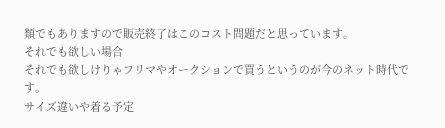類でもありますので販売終了はこのコスト問題だと思っています。
それでも欲しい場合
それでも欲しけりゃフリマやオークションで買うというのが今のネット時代です。
サイズ違いや着る予定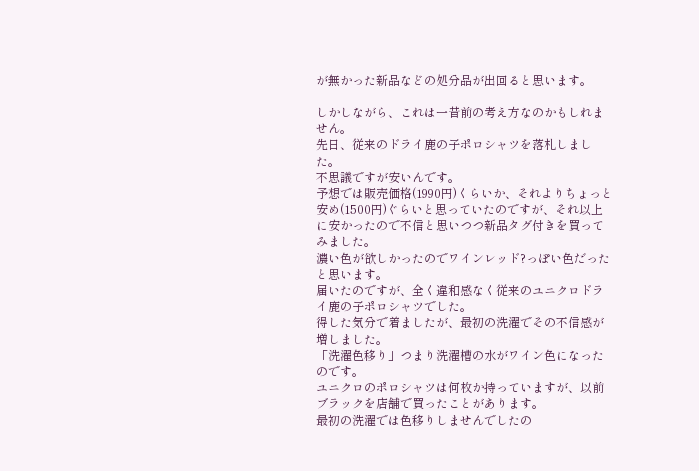が無かった新品などの処分品が出回ると思います。

しかしながら、これは一昔前の考え方なのかもしれません。
先日、従来のドライ鹿の子ポロシャツを落札しました。
不思議ですが安いんです。
予想では販売価格(1990円)くらいか、それよりちょっと安め(1500円)ぐらいと思っていたのですが、それ以上に安かったので不信と思いつつ新品タグ付きを買ってみました。
濃い色が欲しかったのでワインレッド?っぽい色だったと思います。
届いたのですが、全く違和感なく従来のユニクロドライ鹿の子ポロシャツでした。
得した気分で着ましたが、最初の洗濯でその不信感が増しました。
「洗濯色移り」つまり洗濯槽の水がワイン色になったのです。
ユニクロのポロシャツは何枚か持っていますが、以前ブラックを店舗で買ったことがあります。
最初の洗濯では色移りしませんでしたの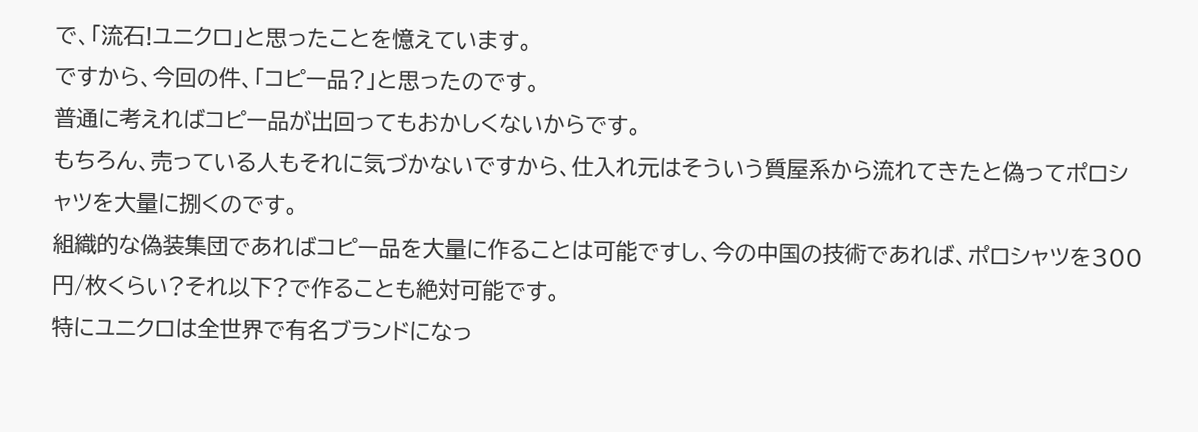で、「流石!ユニクロ」と思ったことを憶えています。
ですから、今回の件、「コピー品?」と思ったのです。
普通に考えればコピー品が出回ってもおかしくないからです。
もちろん、売っている人もそれに気づかないですから、仕入れ元はそういう質屋系から流れてきたと偽ってポロシャツを大量に捌くのです。
組織的な偽装集団であればコピー品を大量に作ることは可能ですし、今の中国の技術であれば、ポロシャツを300円/枚くらい?それ以下?で作ることも絶対可能です。
特にユニクロは全世界で有名ブランドになっ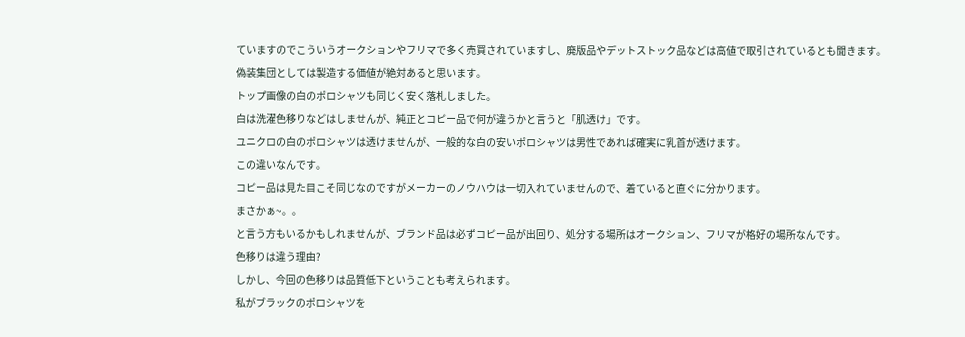ていますのでこういうオークションやフリマで多く売買されていますし、廃版品やデットストック品などは高値で取引されているとも聞きます。
偽装集団としては製造する価値が絶対あると思います。
トップ画像の白のポロシャツも同じく安く落札しました。
白は洗濯色移りなどはしませんが、純正とコピー品で何が違うかと言うと「肌透け」です。
ユニクロの白のポロシャツは透けませんが、一般的な白の安いポロシャツは男性であれば確実に乳首が透けます。
この違いなんです。
コピー品は見た目こそ同じなのですがメーカーのノウハウは一切入れていませんので、着ていると直ぐに分かります。
まさかぁ~。。
と言う方もいるかもしれませんが、ブランド品は必ずコピー品が出回り、処分する場所はオークション、フリマが格好の場所なんです。
色移りは違う理由?
しかし、今回の色移りは品質低下ということも考えられます。
私がブラックのポロシャツを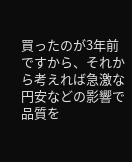買ったのが3年前ですから、それから考えれば急激な円安などの影響で品質を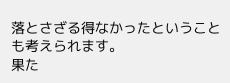落とさざる得なかったということも考えられます。
果た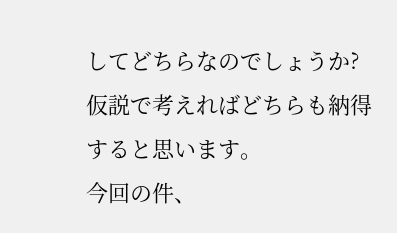してどちらなのでしょうか?
仮説で考えればどちらも納得すると思います。
今回の件、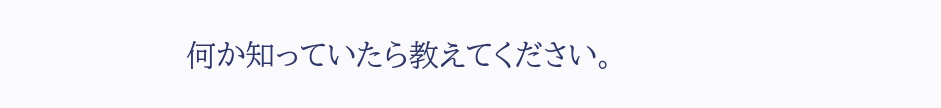何か知っていたら教えてください。